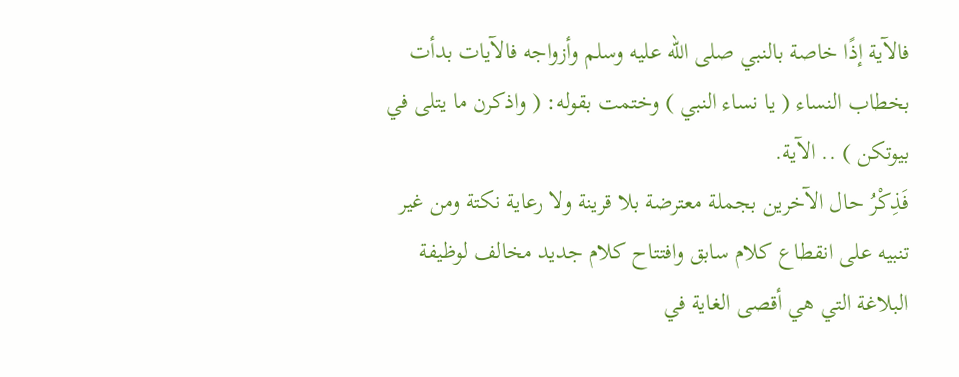فالآية إذًا خاصة بالنبي صلى الله عليه وسلم وأزواجه فالآيات بدأت بخطاب النساء ( يا نساء النبي ) وختمت بقوله: ( واذكرن ما يتلى في بيوتكن ) .. الآية.
فَذِكْرُ حال الآخرين بجملة معترضة بلا قرينة ولا رعاية نكتة ومن غير تنبيه على انقطاع كلام سابق وافتتاح كلام جديد مخالف لوظيفة البلاغة التي هي أقصى الغاية في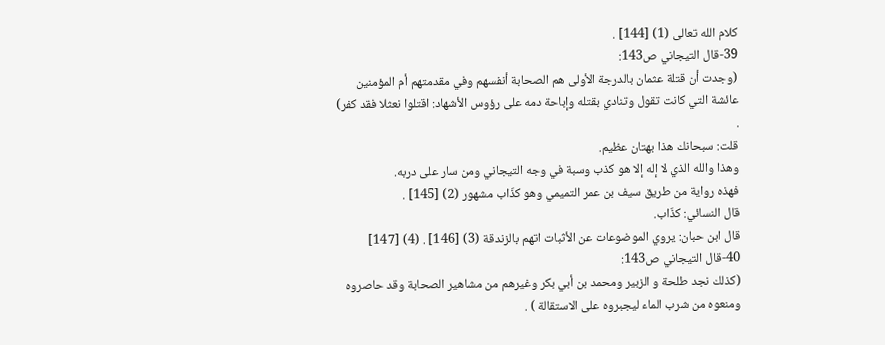كلام الله تعالى (1) [144] .
39-قال التيجاني ص143:
(وجدت أن قتلة عثمان بالدرجة الأولى هم الصحابة أنفسهم وفي مقدمتهم أم المؤمنين عائشة التي كانت تقول وتنادي بقتله وإباحة دمه على رؤوس الأشهاد: اقتلوا نعثلا فقد كفر) .
قلت: سبحانك هذا بهتان عظيم.
وهذا والله الذي لا إله إلا هو كذب وسبة في وجه التيجاني ومن سار على دربه.
فهذه رواية من طريق سيف بن عمر التميمي وهو كذّاب مشهور (2) [145] .
قال النسائي: كذّاب.
قال ابن حبان: يروي الموضوعات عن الأثبات اتهم بالزندقة (3) [146] . (4) [147]
40-قال التيجاني ص143:
(كذلك نجد طلحة و الزبير ومحمد بن أبي بكر وغيرهم من مشاهير الصحابة وقد حاصروه ومنعوه من شرب الماء ليجبروه على الاستقالة ) .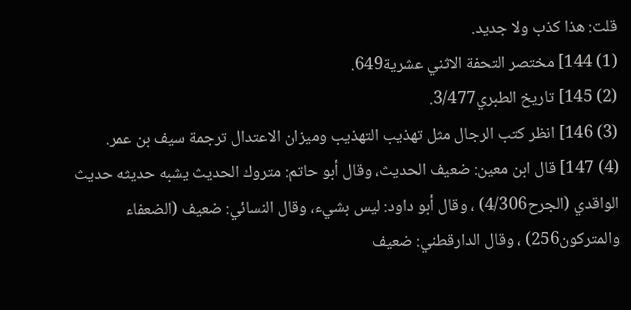قلت: هذا كذب ولا جديد.
(1) 144] مختصر التحفة الاثني عشرية649.
(2) 145] تاريخ الطبري3/477.
(3) 146] انظر كتب الرجال مثل تهذيب التهذيب وميزان الاعتدال ترجمة سيف بن عمر.
(4) 147] قال ابن معين: ضعيف الحديث، وقال أبو حاتم: متروك الحديث يشبه حديثه حديث الواقدي (الجرح4/306) ، وقال أبو داود: ليس بشيء، وقال النسائي: ضعيف (الضعفاء والمتركون256) ، وقال الدارقطني: ضعيف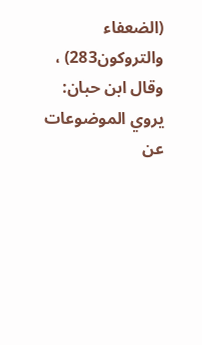(الضعفاء والتروكون283) ، وقال ابن حبان: يروي الموضوعات عن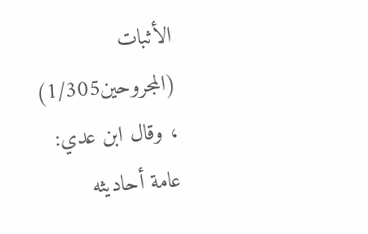الأثبات (المجروحين1/305) ، وقال ابن عدي: عامة أحاديثه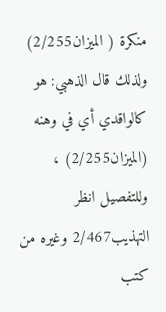منكرة ( الميزان2/255) ولذلك قال الذهبي: هو كالواقدي أي في وهنه (الميزان2/255) ، وللتفصيل انظر التهذيب2/467 وغيره من كتب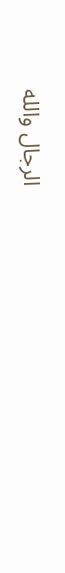الرجال والله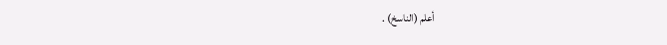أعلم (الناسخ) .